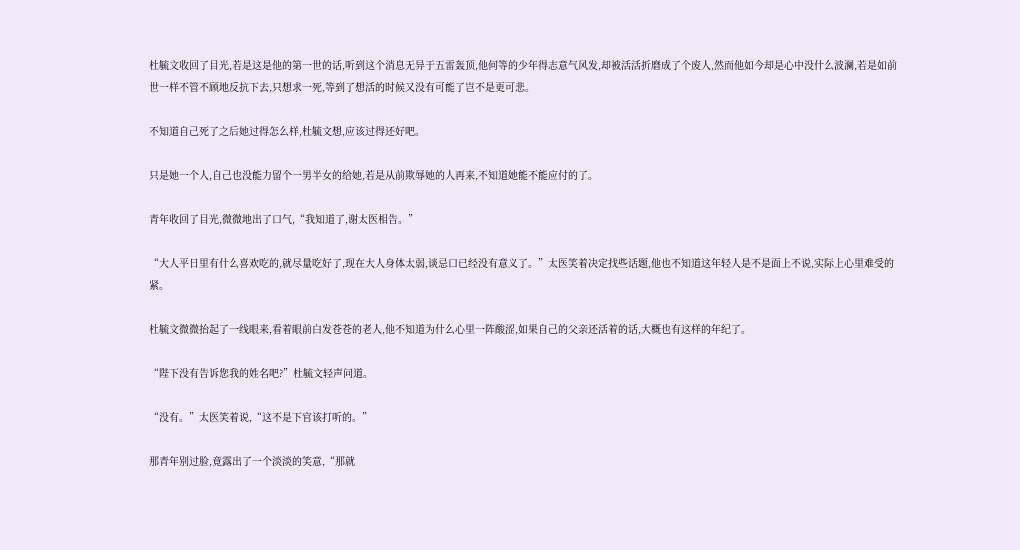杜毓文收回了目光,若是这是他的第一世的话,听到这个消息无异于五雷轰顶,他何等的少年得志意气风发,却被活活折磨成了个废人,然而他如今却是心中没什么波澜,若是如前世一样不管不顾地反抗下去,只想求一死,等到了想活的时候又没有可能了岂不是更可悲。

不知道自己死了之后她过得怎么样,杜毓文想,应该过得还好吧。

只是她一个人,自己也没能力留个一男半女的给她,若是从前欺辱她的人再来,不知道她能不能应付的了。

青年收回了目光,微微地出了口气,“我知道了,谢太医相告。”

“大人平日里有什么喜欢吃的,就尽量吃好了,现在大人身体太弱,谈忌口已经没有意义了。”太医笑着决定找些话题,他也不知道这年轻人是不是面上不说,实际上心里难受的紧。

杜毓文微微抬起了一线眼来,看着眼前白发苍苍的老人,他不知道为什么心里一阵酸涩,如果自己的父亲还活着的话,大概也有这样的年纪了。

“陛下没有告诉您我的姓名吧?”杜毓文轻声问道。

“没有。”太医笑着说,“这不是下官该打听的。”

那青年别过脸,竟露出了一个淡淡的笑意,“那就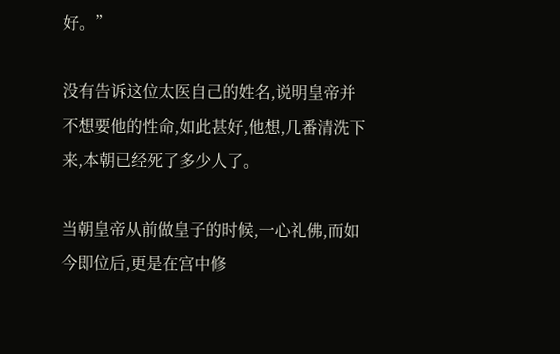好。”

没有告诉这位太医自己的姓名,说明皇帝并不想要他的性命,如此甚好,他想,几番清洗下来,本朝已经死了多少人了。

当朝皇帝从前做皇子的时候,一心礼佛,而如今即位后,更是在宫中修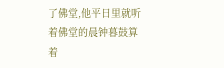了佛堂,他平日里就听着佛堂的晨钟暮鼓算着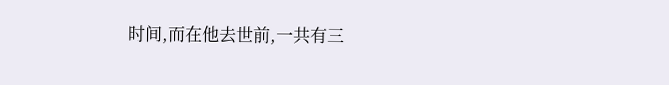时间,而在他去世前,一共有三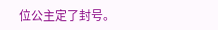位公主定了封号。